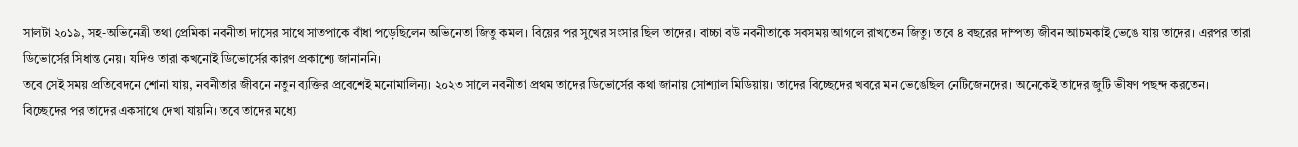সালটা ২০১৯, সহ-অভিনেত্রী তথা প্রেমিকা নবনীতা দাসের সাথে সাতপাকে বাঁধা পড়েছিলেন অভিনেতা জিতু কমল। বিয়ের পর সুখের সংসার ছিল তাদের। বাচ্চা বউ নবনীতাকে সবসময় আগলে রাখতেন জিতু। তবে ৪ বছরের দাম্পত্য জীবন আচমকাই ভেঙে যায় তাদের। এরপর তারা ডিভোর্সের সিধান্ত নেয়। যদিও তারা কখনোই ডিভোর্সের কারণ প্রকাশ্যে জানাননি।
তবে সেই সময় প্রতিবেদনে শোনা যায়, নবনীতার জীবনে নতুন ব্যক্তির প্রবেশেই মনোমালিন্য। ২০২৩ সালে নবনীতা প্রথম তাদের ডিভোর্সের কথা জানায় সোশ্যাল মিডিয়ায়। তাদের বিচ্ছেদের খবরে মন ভেঙেছিল নেটিজেনদের। অনেকেই তাদের জুটি ভীষণ পছন্দ করতেন।
বিচ্ছেদের পর তাদের একসাথে দেখা যায়নি। তবে তাদের মধ্যে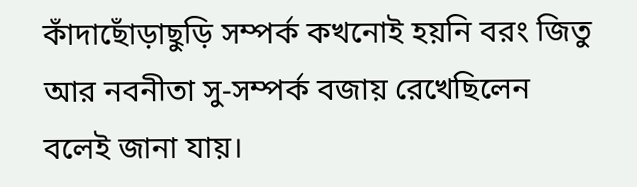কাঁদাছোঁড়াছুড়ি সম্পর্ক কখনোই হয়নি বরং জিতু আর নবনীতা সু-সম্পর্ক বজায় রেখেছিলেন বলেই জানা যায়।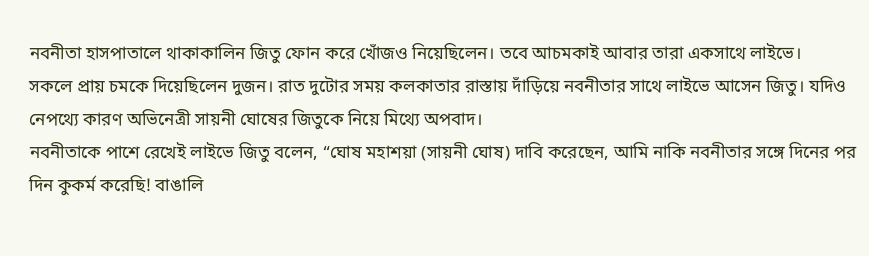নবনীতা হাসপাতালে থাকাকালিন জিতু ফোন করে খোঁজও নিয়েছিলেন। তবে আচমকাই আবার তারা একসাথে লাইভে।
সকলে প্রায় চমকে দিয়েছিলেন দুজন। রাত দুটোর সময় কলকাতার রাস্তায় দাঁড়িয়ে নবনীতার সাথে লাইভে আসেন জিতু। যদিও নেপথ্যে কারণ অভিনেত্রী সায়নী ঘোষের জিতুকে নিয়ে মিথ্যে অপবাদ।
নবনীতাকে পাশে রেখেই লাইভে জিতু বলেন, “ঘোষ মহাশয়া (সায়নী ঘোষ) দাবি করেছেন, আমি নাকি নবনীতার সঙ্গে দিনের পর দিন কুকর্ম করেছি! বাঙালি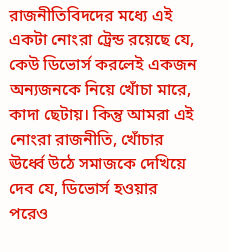রাজনীতিবিদদের মধ্যে এই একটা নোংরা ট্রেন্ড রয়েছে যে, কেউ ডিভোর্স করলেই একজন অন্যজনকে নিয়ে খোঁচা মারে, কাদা ছেটায়। কিন্তু আমরা এই নোংরা রাজনীতি, খোঁচার ঊর্ধ্বে উঠে সমাজকে দেখিয়ে দেব যে, ডিভোর্স হওয়ার পরেও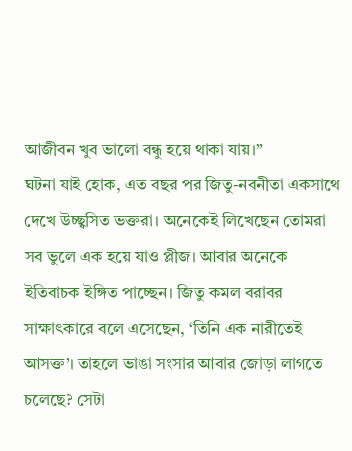আজীবন খুব ভালো বন্ধু হয়ে থাকা যায়।”
ঘটনা যাই হোক, এত বছর পর জিতু-নবনীতা একসাথে দেখে উচ্ছ্বসিত ভক্তরা। অনেকেই লিখেছেন তোমরা সব ভুলে এক হয়ে যাও প্লীজ। আবার অনেকে ইতিবাচক ইঙ্গিত পাচ্ছেন। জিতু কমল বরাবর সাক্ষাৎকারে বলে এসেছেন, ‘তিনি এক নারীতেই আসক্ত’। তাহলে ভাঙা সংসার আবার জোড়া লাগতে চলেছে? সেটা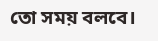তো সময় বলবে।